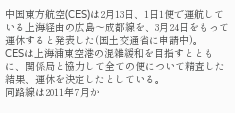中国東方航空(CES)は2月13日、1日1便で運航している上海経由の広島〜成都線を、3月24日をもって運休すると発表した(国土交通省に申請中)。
CESは上海浦東空港の混雑緩和を目指すとともに、関係局と協力して全ての便について精査した結果、運休を決定したとしている。
同路線は2011年7月か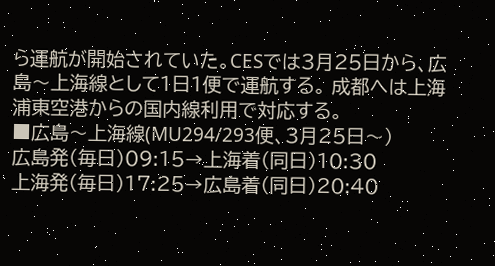ら運航が開始されていた。CESでは3月25日から、広島〜上海線として1日1便で運航する。 成都へは上海浦東空港からの国内線利用で対応する。
■広島〜上海線(MU294/293便、3月25日〜)
広島発(毎日)09:15→上海着(同日)10:30
上海発(毎日)17:25→広島着(同日)20:40